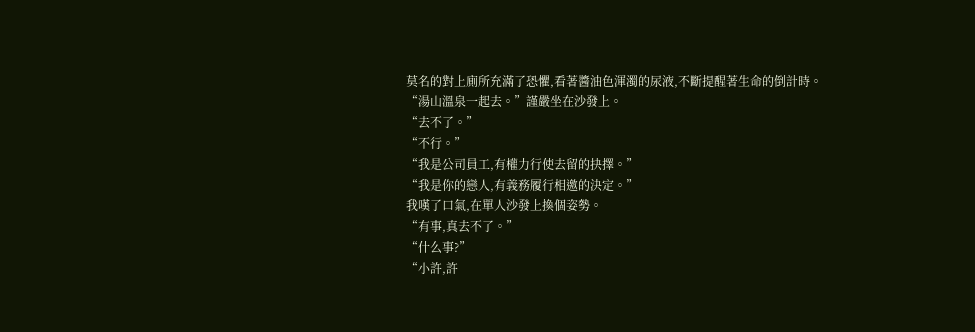莫名的對上廁所充滿了恐懼,看著醬油色渾濁的尿液,不斷提醒著生命的倒計時。
“湯山溫泉一起去。”謹嚴坐在沙發上。
“去不了。”
“不行。”
“我是公司員工,有權力行使去留的抉擇。”
“我是你的戀人,有義務履行相邀的決定。”
我嘆了口氣,在單人沙發上換個姿勢。
“有事,真去不了。”
“什么事?”
“小許,許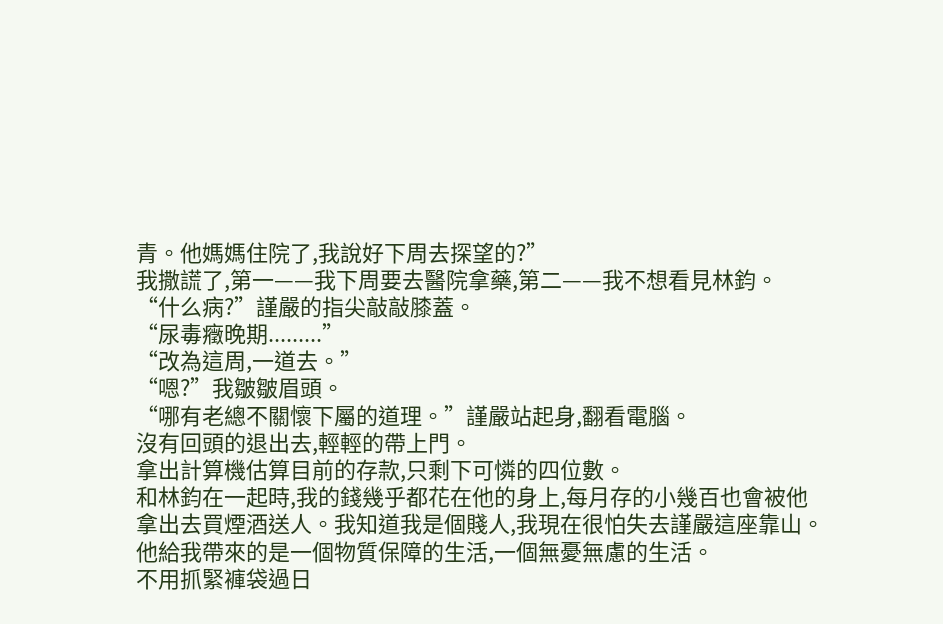青。他媽媽住院了,我說好下周去探望的?”
我撒謊了,第一——我下周要去醫院拿藥,第二——我不想看見林鈞。
“什么病?”謹嚴的指尖敲敲膝蓋。
“尿毒癥晚期.........”
“改為這周,一道去。”
“嗯?”我皺皺眉頭。
“哪有老總不關懷下屬的道理。”謹嚴站起身,翻看電腦。
沒有回頭的退出去,輕輕的帶上門。
拿出計算機估算目前的存款,只剩下可憐的四位數。
和林鈞在一起時,我的錢幾乎都花在他的身上,每月存的小幾百也會被他拿出去買煙酒送人。我知道我是個賤人,我現在很怕失去謹嚴這座靠山。他給我帶來的是一個物質保障的生活,一個無憂無慮的生活。
不用抓緊褲袋過日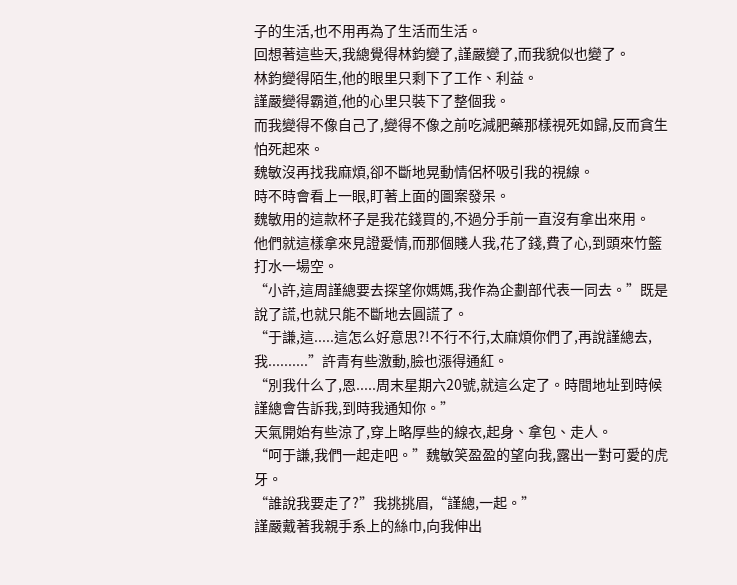子的生活,也不用再為了生活而生活。
回想著這些天,我總覺得林鈞變了,謹嚴變了,而我貌似也變了。
林鈞變得陌生,他的眼里只剩下了工作、利益。
謹嚴變得霸道,他的心里只裝下了整個我。
而我變得不像自己了,變得不像之前吃減肥藥那樣視死如歸,反而貪生怕死起來。
魏敏沒再找我麻煩,卻不斷地晃動情侶杯吸引我的視線。
時不時會看上一眼,盯著上面的圖案發呆。
魏敏用的這款杯子是我花錢買的,不過分手前一直沒有拿出來用。
他們就這樣拿來見證愛情,而那個賤人我,花了錢,費了心,到頭來竹籃打水一場空。
“小許,這周謹總要去探望你媽媽,我作為企劃部代表一同去。”既是說了謊,也就只能不斷地去圓謊了。
“于謙,這.....這怎么好意思?!不行不行,太麻煩你們了,再說謹總去,我..........”許青有些激動,臉也漲得通紅。
“別我什么了,恩.....周末星期六20號,就這么定了。時間地址到時候謹總會告訴我,到時我通知你。”
天氣開始有些涼了,穿上略厚些的線衣,起身、拿包、走人。
“呵于謙,我們一起走吧。”魏敏笑盈盈的望向我,露出一對可愛的虎牙。
“誰說我要走了?”我挑挑眉,“謹總,一起。”
謹嚴戴著我親手系上的絲巾,向我伸出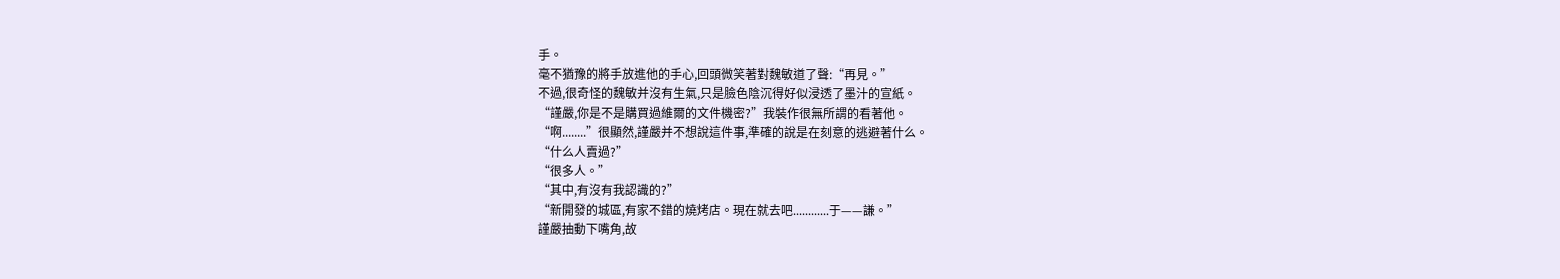手。
毫不猶豫的將手放進他的手心,回頭微笑著對魏敏道了聲:“再見。”
不過,很奇怪的魏敏并沒有生氣,只是臉色陰沉得好似浸透了墨汁的宣紙。
“謹嚴,你是不是購買過維爾的文件機密?”我裝作很無所謂的看著他。
“啊........”很顯然,謹嚴并不想說這件事,準確的說是在刻意的逃避著什么。
“什么人賣過?”
“很多人。”
“其中,有沒有我認識的?”
“新開發的城區,有家不錯的燒烤店。現在就去吧............于——謙。”
謹嚴抽動下嘴角,故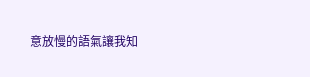意放慢的語氣讓我知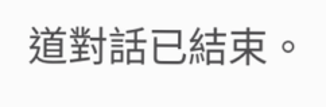道對話已結束。